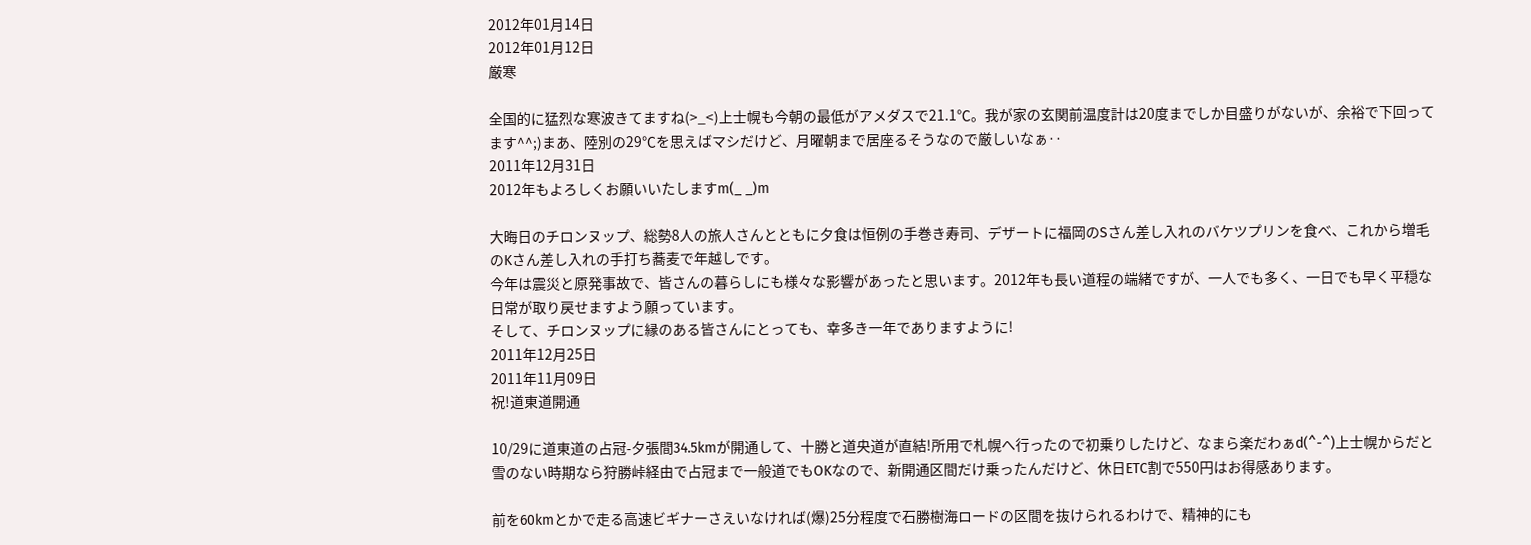2012年01月14日
2012年01月12日
厳寒

全国的に猛烈な寒波きてますね(>_<)上士幌も今朝の最低がアメダスで21.1℃。我が家の玄関前温度計は20度までしか目盛りがないが、余裕で下回ってます^^;)まあ、陸別の29℃を思えばマシだけど、月曜朝まで居座るそうなので厳しいなぁ‥
2011年12月31日
2012年もよろしくお願いいたしますm(_ _)m

大晦日のチロンヌップ、総勢8人の旅人さんとともに夕食は恒例の手巻き寿司、デザートに福岡のSさん差し入れのバケツプリンを食べ、これから増毛のKさん差し入れの手打ち蕎麦で年越しです。
今年は震災と原発事故で、皆さんの暮らしにも様々な影響があったと思います。2012年も長い道程の端緒ですが、一人でも多く、一日でも早く平穏な日常が取り戻せますよう願っています。
そして、チロンヌップに縁のある皆さんにとっても、幸多き一年でありますように!
2011年12月25日
2011年11月09日
祝!道東道開通

10/29に道東道の占冠-夕張間34.5kmが開通して、十勝と道央道が直結!所用で札幌へ行ったので初乗りしたけど、なまら楽だわぁd(^-^)上士幌からだと雪のない時期なら狩勝峠経由で占冠まで一般道でもOKなので、新開通区間だけ乗ったんだけど、休日ETC割で550円はお得感あります。

前を60kmとかで走る高速ビギナーさえいなければ(爆)25分程度で石勝樹海ロードの区間を抜けられるわけで、精神的にも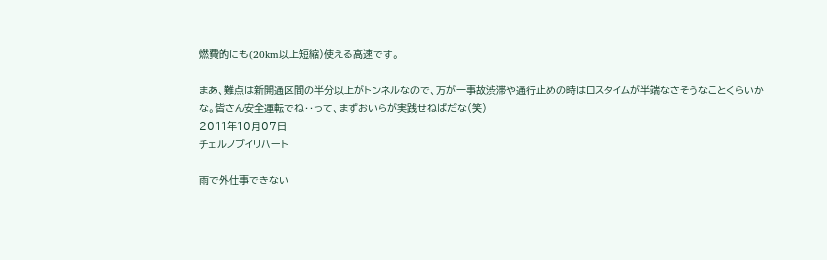燃費的にも(20km以上短縮)使える高速です。

まあ、難点は新開通区間の半分以上がトンネルなので、万が一事故渋滞や通行止めの時はロスタイムが半端なさそうなことくらいかな。皆さん安全運転でね‥って、まずおいらが実践せねばだな(笑)
2011年10月07日
チェルノブイリハート

雨で外仕事できない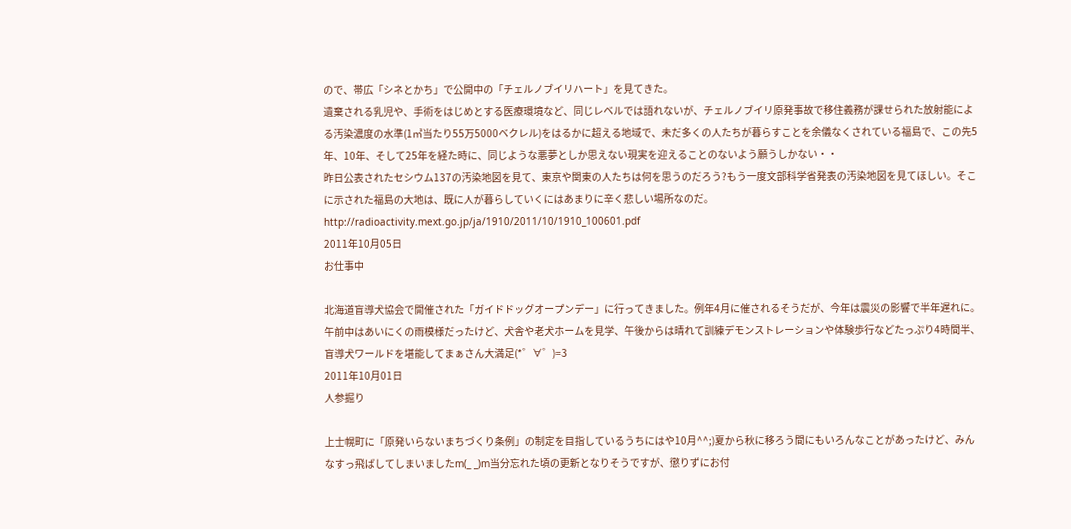ので、帯広「シネとかち」で公開中の「チェルノブイリハート」を見てきた。
遺棄される乳児や、手術をはじめとする医療環境など、同じレベルでは語れないが、チェルノブイリ原発事故で移住義務が課せられた放射能による汚染濃度の水準(1㎡当たり55万5000ベクレル)をはるかに超える地域で、未だ多くの人たちが暮らすことを余儀なくされている福島で、この先5年、10年、そして25年を経た時に、同じような悪夢としか思えない現実を迎えることのないよう願うしかない・・
昨日公表されたセシウム137の汚染地図を見て、東京や関東の人たちは何を思うのだろう?もう一度文部科学省発表の汚染地図を見てほしい。そこに示された福島の大地は、既に人が暮らしていくにはあまりに辛く悲しい場所なのだ。
http://radioactivity.mext.go.jp/ja/1910/2011/10/1910_100601.pdf
2011年10月05日
お仕事中

北海道盲導犬協会で開催された「ガイドドッグオープンデー」に行ってきました。例年4月に催されるそうだが、今年は震災の影響で半年遅れに。午前中はあいにくの雨模様だったけど、犬舎や老犬ホームを見学、午後からは晴れて訓練デモンストレーションや体験歩行などたっぷり4時間半、盲導犬ワールドを堪能してまぁさん大満足(*゜∀゜)=3
2011年10月01日
人参掘り

上士幌町に「原発いらないまちづくり条例」の制定を目指しているうちにはや10月^^;)夏から秋に移ろう間にもいろんなことがあったけど、みんなすっ飛ばしてしまいましたm(_ _)m当分忘れた頃の更新となりそうですが、懲りずにお付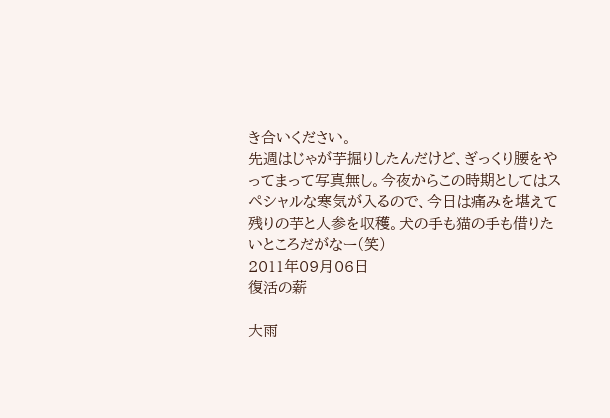き合いください。
先週はじゃが芋掘りしたんだけど、ぎっくり腰をやってまって写真無し。今夜からこの時期としてはスペシャルな寒気が入るので、今日は痛みを堪えて残りの芋と人参を収穫。犬の手も猫の手も借りたいところだがなー(笑)
2011年09月06日
復活の薪

大雨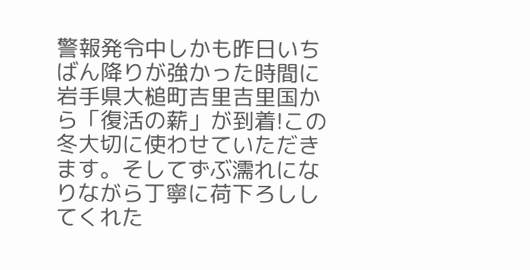警報発令中しかも昨日いちばん降りが強かった時間に岩手県大槌町吉里吉里国から「復活の薪」が到着!この冬大切に使わせていただきます。そしてずぶ濡れになりながら丁寧に荷下ろししてくれた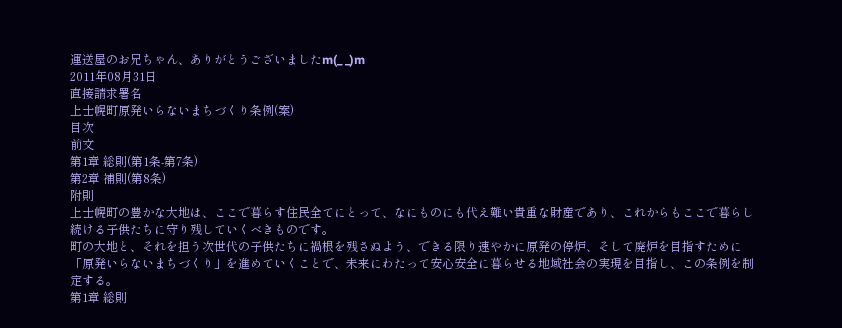運送屋のお兄ちゃん、ありがとうございましたm(_ _)m
2011年08月31日
直接請求署名
上士幌町原発いらないまちづくり条例(案)
目次
前文
第1章 総則(第1条-第7条)
第2章 補則(第8条)
附則
上士幌町の豊かな大地は、ここで暮らす住民全てにとって、なにものにも代え難い貴重な財産であり、これからもここで暮らし続ける子供たちに守り残していくべきものです。
町の大地と、それを担う次世代の子供たちに禍根を残さぬよう、できる限り速やかに原発の停炉、そして廃炉を目指すために「原発いらないまちづくり」を進めていくことで、未来にわたって安心安全に暮らせる地域社会の実現を目指し、この条例を制定する。
第1章 総則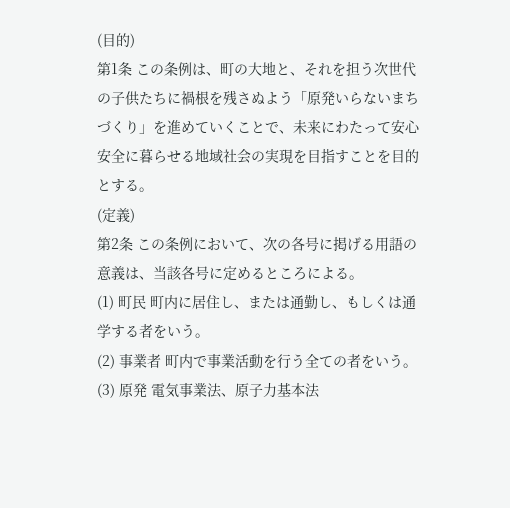(目的)
第1条 この条例は、町の大地と、それを担う次世代の子供たちに禍根を残さぬよう「原発いらないまちづくり」を進めていくことで、未来にわたって安心安全に暮らせる地域社会の実現を目指すことを目的とする。
(定義)
第2条 この条例において、次の各号に掲げる用語の意義は、当該各号に定めるところによる。
(1) 町民 町内に居住し、または通勤し、もしくは通学する者をいう。
(2) 事業者 町内で事業活動を行う全ての者をいう。
(3) 原発 電気事業法、原子力基本法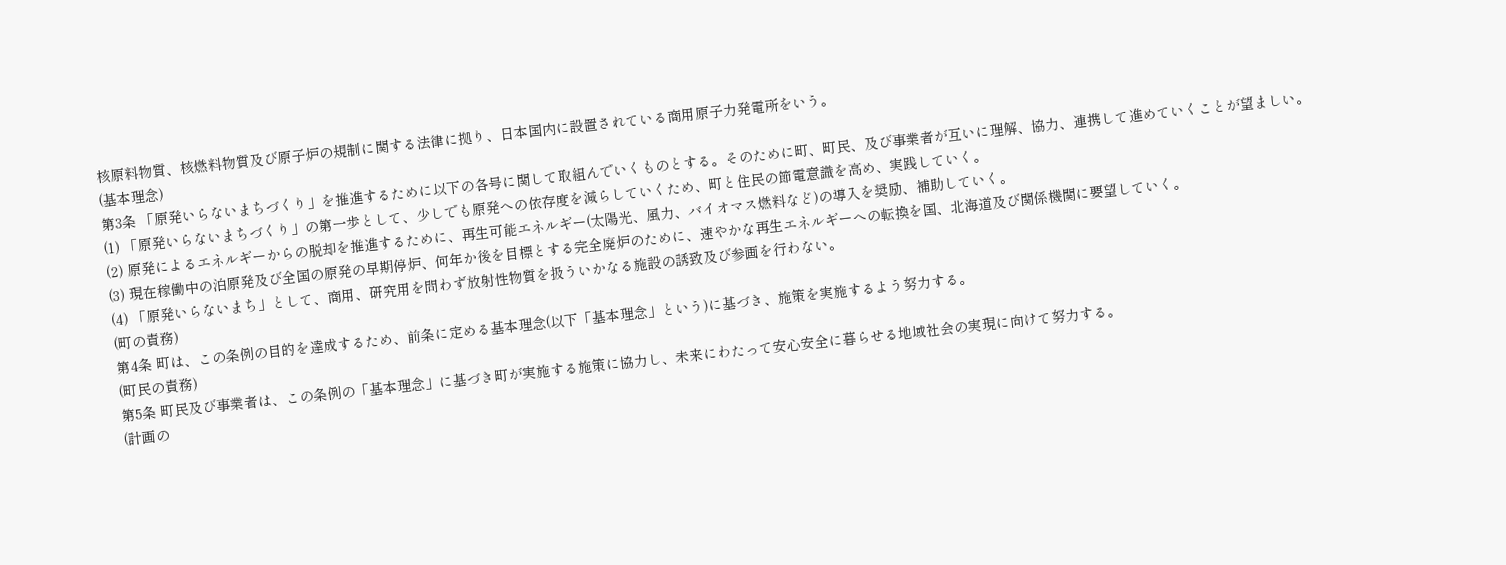核原料物質、核燃料物質及び原子炉の規制に関する法律に拠り、日本国内に設置されている商用原子力発電所をいう。
(基本理念)
第3条 「原発いらないまちづくり」を推進するために以下の各号に関して取組んでいくものとする。そのために町、町民、及び事業者が互いに理解、協力、連携して進めていくことが望ましい。
(1) 「原発いらないまちづくり」の第一歩として、少しでも原発への依存度を減らしていくため、町と住民の節電意識を高め、実践していく。
(2) 原発によるエネルギーからの脱却を推進するために、再生可能エネルギー(太陽光、風力、バイオマス燃料など)の導入を奨励、補助していく。
(3) 現在稼働中の泊原発及び全国の原発の早期停炉、何年か後を目標とする完全廃炉のために、速やかな再生エネルギーへの転換を国、北海道及び関係機関に要望していく。
(4) 「原発いらないまち」として、商用、研究用を問わず放射性物質を扱ういかなる施設の誘致及び参画を行わない。
(町の責務)
第4条 町は、この条例の目的を達成するため、前条に定める基本理念(以下「基本理念」という)に基づき、施策を実施するよう努力する。
(町民の責務)
第5条 町民及び事業者は、この条例の「基本理念」に基づき町が実施する施策に協力し、未来にわたって安心安全に暮らせる地域社会の実現に向けて努力する。
(計画の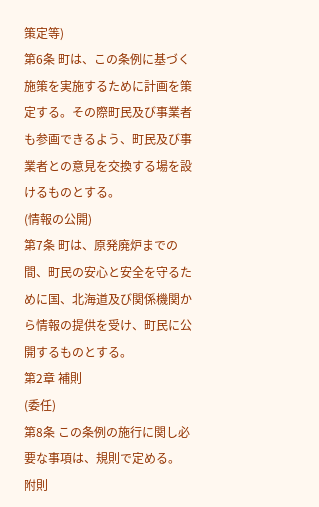策定等)
第6条 町は、この条例に基づく施策を実施するために計画を策定する。その際町民及び事業者も参画できるよう、町民及び事業者との意見を交換する場を設けるものとする。
(情報の公開)
第7条 町は、原発廃炉までの間、町民の安心と安全を守るために国、北海道及び関係機関から情報の提供を受け、町民に公開するものとする。
第2章 補則
(委任)
第8条 この条例の施行に関し必要な事項は、規則で定める。
附則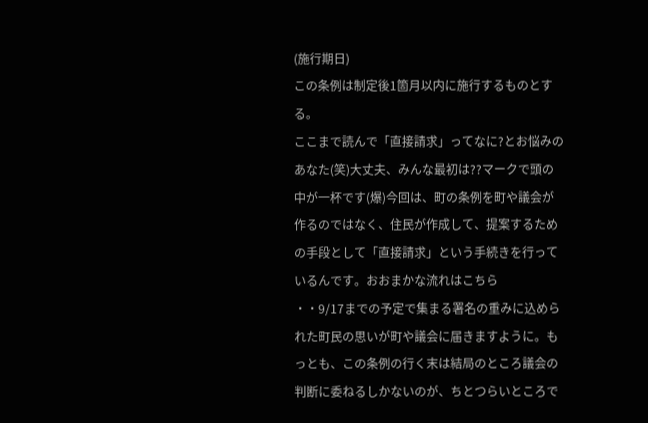(施行期日)
この条例は制定後1箇月以内に施行するものとする。
ここまで読んで「直接請求」ってなに?とお悩みのあなた(笑)大丈夫、みんな最初は??マークで頭の中が一杯です(爆)今回は、町の条例を町や議会が作るのではなく、住民が作成して、提案するための手段として「直接請求」という手続きを行っているんです。おおまかな流れはこちら
・・9/17までの予定で集まる署名の重みに込められた町民の思いが町や議会に届きますように。もっとも、この条例の行く末は結局のところ議会の判断に委ねるしかないのが、ちとつらいところで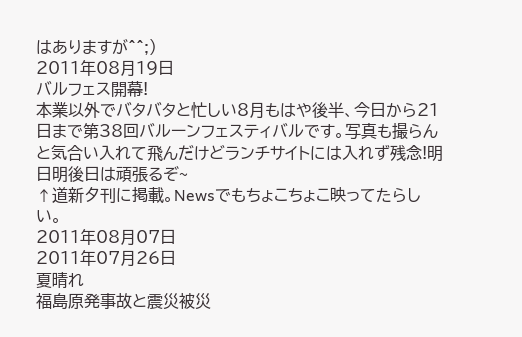はありますが^^;)
2011年08月19日
バルフェス開幕!
本業以外でバタバタと忙しい8月もはや後半、今日から21日まで第38回バルーンフェスティバルです。写真も撮らんと気合い入れて飛んだけどランチサイトには入れず残念!明日明後日は頑張るぞ~
↑道新夕刊に掲載。Newsでもちょこちょこ映ってたらしい。
2011年08月07日
2011年07月26日
夏晴れ
福島原発事故と震災被災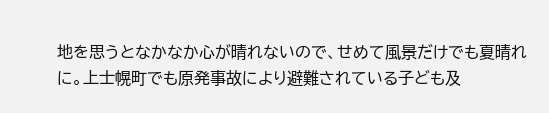地を思うとなかなか心が晴れないので、せめて風景だけでも夏晴れに。上士幌町でも原発事故により避難されている子ども及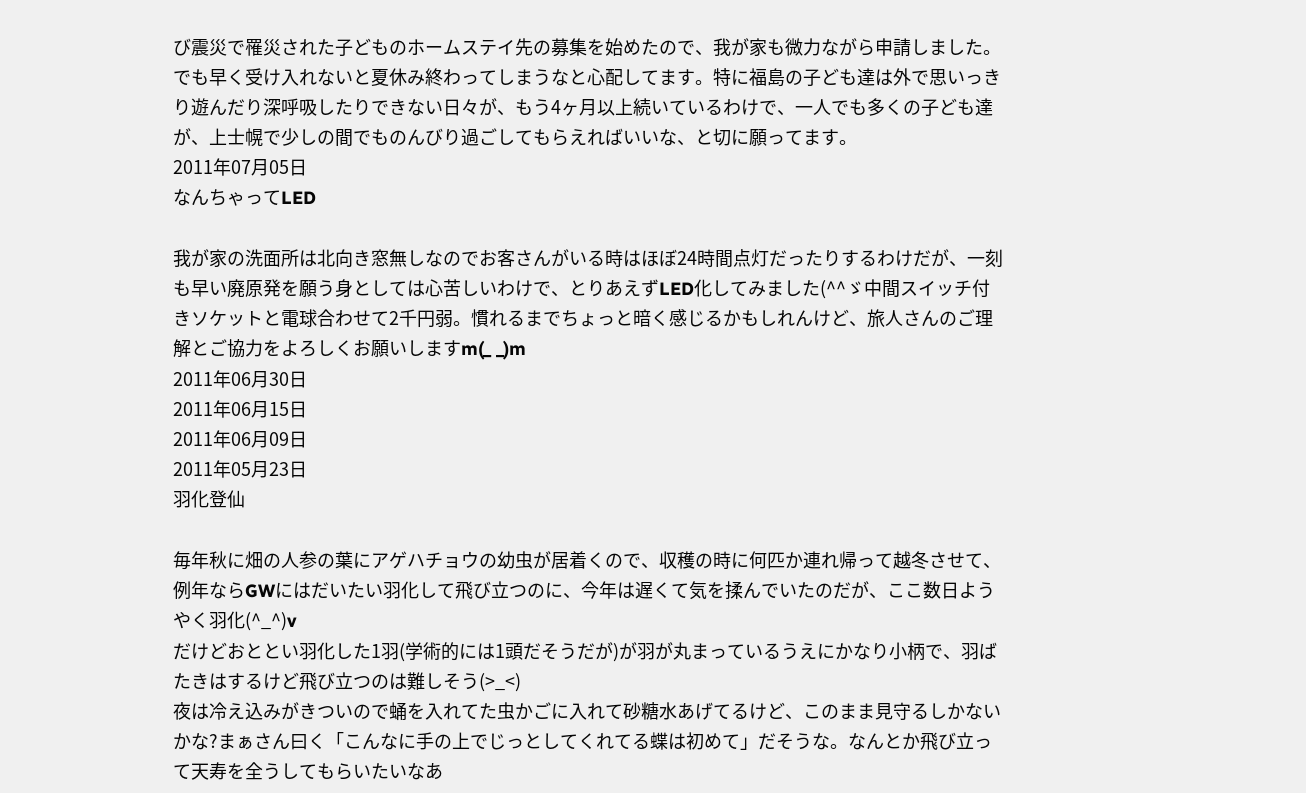び震災で罹災された子どものホームステイ先の募集を始めたので、我が家も微力ながら申請しました。でも早く受け入れないと夏休み終わってしまうなと心配してます。特に福島の子ども達は外で思いっきり遊んだり深呼吸したりできない日々が、もう4ヶ月以上続いているわけで、一人でも多くの子ども達が、上士幌で少しの間でものんびり過ごしてもらえればいいな、と切に願ってます。
2011年07月05日
なんちゃってLED

我が家の洗面所は北向き窓無しなのでお客さんがいる時はほぼ24時間点灯だったりするわけだが、一刻も早い廃原発を願う身としては心苦しいわけで、とりあえずLED化してみました(^^ゞ中間スイッチ付きソケットと電球合わせて2千円弱。慣れるまでちょっと暗く感じるかもしれんけど、旅人さんのご理解とご協力をよろしくお願いしますm(_ _)m
2011年06月30日
2011年06月15日
2011年06月09日
2011年05月23日
羽化登仙

毎年秋に畑の人参の葉にアゲハチョウの幼虫が居着くので、収穫の時に何匹か連れ帰って越冬させて、例年ならGWにはだいたい羽化して飛び立つのに、今年は遅くて気を揉んでいたのだが、ここ数日ようやく羽化(^_^)v
だけどおととい羽化した1羽(学術的には1頭だそうだが)が羽が丸まっているうえにかなり小柄で、羽ばたきはするけど飛び立つのは難しそう(>_<)
夜は冷え込みがきついので蛹を入れてた虫かごに入れて砂糖水あげてるけど、このまま見守るしかないかな?まぁさん曰く「こんなに手の上でじっとしてくれてる蝶は初めて」だそうな。なんとか飛び立って天寿を全うしてもらいたいなあ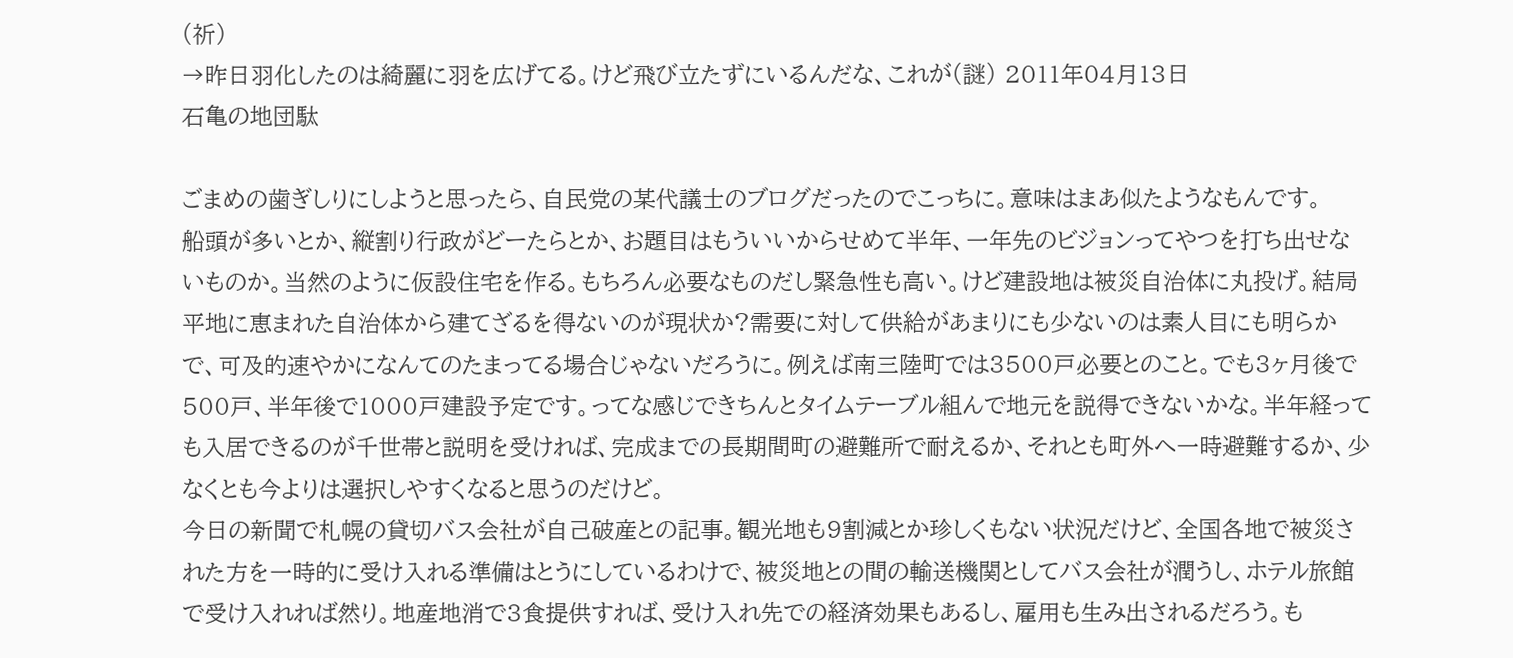(祈)
→昨日羽化したのは綺麗に羽を広げてる。けど飛び立たずにいるんだな、これが(謎) 2011年04月13日
石亀の地団駄

ごまめの歯ぎしりにしようと思ったら、自民党の某代議士のブログだったのでこっちに。意味はまあ似たようなもんです。
船頭が多いとか、縦割り行政がどーたらとか、お題目はもういいからせめて半年、一年先のビジョンってやつを打ち出せないものか。当然のように仮設住宅を作る。もちろん必要なものだし緊急性も高い。けど建設地は被災自治体に丸投げ。結局平地に恵まれた自治体から建てざるを得ないのが現状か?需要に対して供給があまりにも少ないのは素人目にも明らかで、可及的速やかになんてのたまってる場合じゃないだろうに。例えば南三陸町では3500戸必要とのこと。でも3ヶ月後で500戸、半年後で1000戸建設予定です。ってな感じできちんとタイムテーブル組んで地元を説得できないかな。半年経っても入居できるのが千世帯と説明を受ければ、完成までの長期間町の避難所で耐えるか、それとも町外へ一時避難するか、少なくとも今よりは選択しやすくなると思うのだけど。
今日の新聞で札幌の貸切バス会社が自己破産との記事。観光地も9割減とか珍しくもない状況だけど、全国各地で被災された方を一時的に受け入れる準備はとうにしているわけで、被災地との間の輸送機関としてバス会社が潤うし、ホテル旅館で受け入れれば然り。地産地消で3食提供すれば、受け入れ先での経済効果もあるし、雇用も生み出されるだろう。も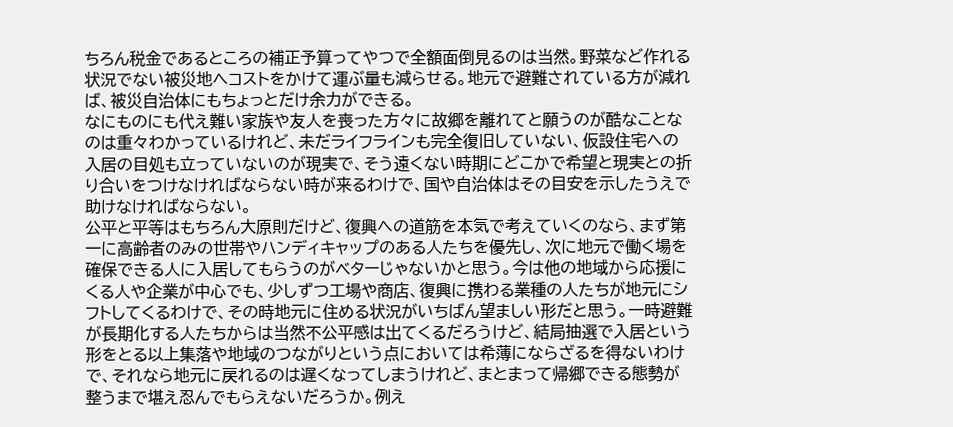ちろん税金であるところの補正予算ってやつで全額面倒見るのは当然。野菜など作れる状況でない被災地へコストをかけて運ぶ量も減らせる。地元で避難されている方が減れば、被災自治体にもちょっとだけ余力ができる。
なにものにも代え難い家族や友人を喪った方々に故郷を離れてと願うのが酷なことなのは重々わかっているけれど、未だライフラインも完全復旧していない、仮設住宅への入居の目処も立っていないのが現実で、そう遠くない時期にどこかで希望と現実との折り合いをつけなければならない時が来るわけで、国や自治体はその目安を示したうえで助けなければならない。
公平と平等はもちろん大原則だけど、復興への道筋を本気で考えていくのなら、まず第一に高齢者のみの世帯やハンディキャップのある人たちを優先し、次に地元で働く場を確保できる人に入居してもらうのがベターじゃないかと思う。今は他の地域から応援にくる人や企業が中心でも、少しずつ工場や商店、復興に携わる業種の人たちが地元にシフトしてくるわけで、その時地元に住める状況がいちばん望ましい形だと思う。一時避難が長期化する人たちからは当然不公平感は出てくるだろうけど、結局抽選で入居という形をとる以上集落や地域のつながりという点においては希薄にならざるを得ないわけで、それなら地元に戻れるのは遅くなってしまうけれど、まとまって帰郷できる態勢が整うまで堪え忍んでもらえないだろうか。例え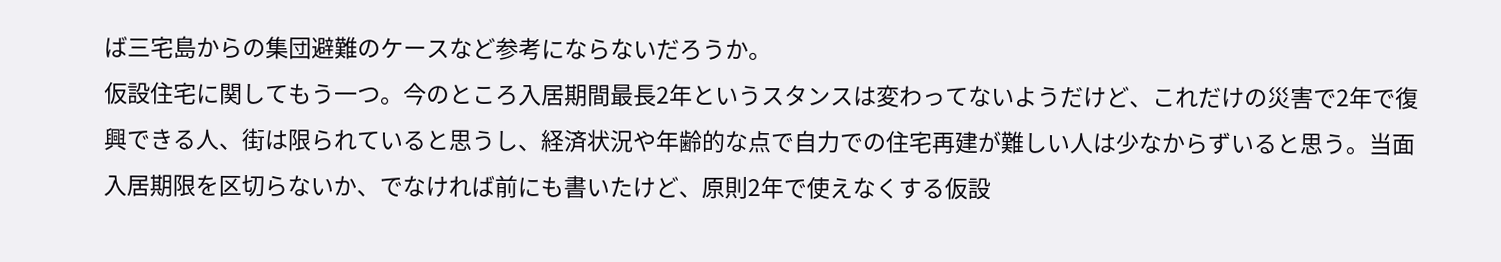ば三宅島からの集団避難のケースなど参考にならないだろうか。
仮設住宅に関してもう一つ。今のところ入居期間最長2年というスタンスは変わってないようだけど、これだけの災害で2年で復興できる人、街は限られていると思うし、経済状況や年齢的な点で自力での住宅再建が難しい人は少なからずいると思う。当面入居期限を区切らないか、でなければ前にも書いたけど、原則2年で使えなくする仮設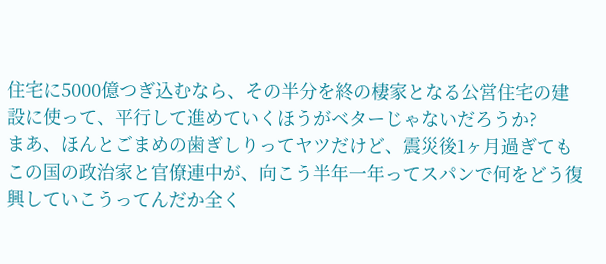住宅に5000億つぎ込むなら、その半分を終の棲家となる公営住宅の建設に使って、平行して進めていくほうがベターじゃないだろうか?
まあ、ほんとごまめの歯ぎしりってヤツだけど、震災後1ヶ月過ぎてもこの国の政治家と官僚連中が、向こう半年一年ってスパンで何をどう復興していこうってんだか全く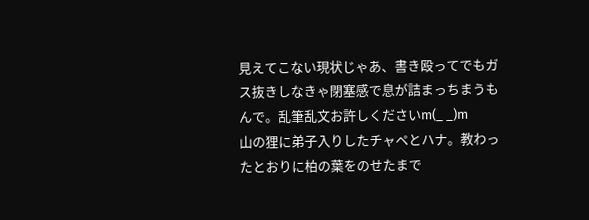見えてこない現状じゃあ、書き殴ってでもガス抜きしなきゃ閉塞感で息が詰まっちまうもんで。乱筆乱文お許しくださいm(_ _)m
山の狸に弟子入りしたチャペとハナ。教わったとおりに柏の葉をのせたまで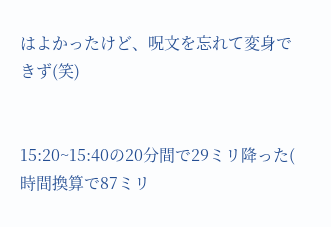はよかったけど、呪文を忘れて変身できず(笑)


15:20~15:40の20分間で29ミリ降った( 時間換算で87ミリ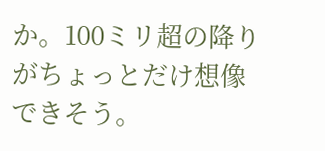か。100ミリ超の降りがちょっとだけ想像できそう。